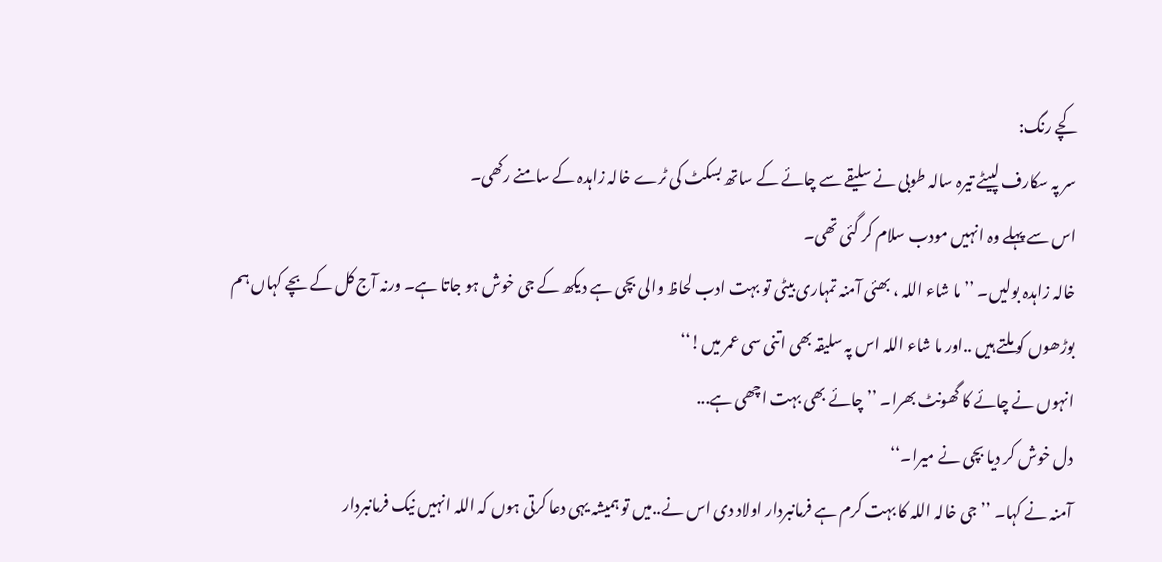کچے رنگ:
سر پہ سکارف لپیٹے تیرہ سالہ طوبی نے سلیقے سے چائے کے ساتھ بسکٹ کی ٹرے خالہ زاہدہ کے سامنے رکھی۔
اس سے پہلے وہ انہیں مودب سلام کر گئی تھی۔
خالہ زاہدہ بولیں۔ ’’ما شاء اللہ ، بھئی آمنہ تمہاری بیٹی تو بہت ادب لحاظ والی بچی ہے دیکھ کے جی خوش ہو جاتا ہے۔ ورنہ آج کل کے بچے کہاں ہم بوڑھوں کو ملتے ہیں ..اور ما شاء اللہ اس پہ سلیقہ بھی اتنی سی عمر میں!‘‘
انہوں نے چائے کا گھونٹ بھرا۔ ’’ چائے بھی بہت اچھی ہے...
دل خوش کر دیا بچی نے میرا۔‘‘
آمنہ نے کہا۔ ’’جی خالہ اللہ کا بہت کرم ہے فرمانبردار اولاد دی اس نے..میں تو ہمیشہ یہی دعا کرتی ہوں کہ اللہ انہیں نیک فرمانبردار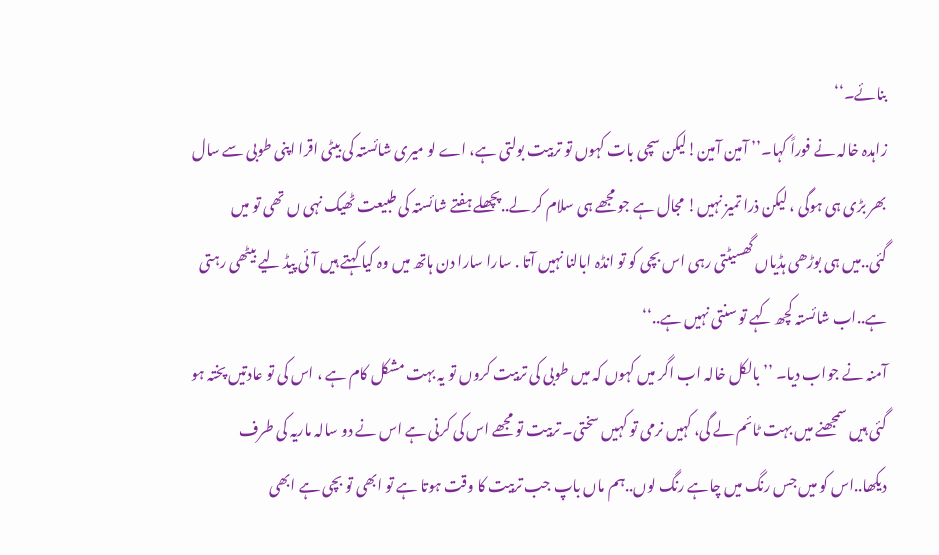بنائے۔‘‘
زاہدہ خالہ نے فوراً کہا۔’’ آمین آمین!لیکن سچی بات کہوں تو تربیت بولتی ہے، اے لو میری شائستہ کی بیٹی اقرا اپنی طوبی سے سال بھر بڑی ہی ہوگی ، لیکن ذرا تمیز نہیں! مجال ہے جو مجھے ہی سلام کر لے..پچھلے ہفتے شائستہ کی طبیعت ٹھیک نہی ں تھی تو میں گئی..میں ہی بوڑھی ہڈیاں گھسیٹتی رہی اس بچی کو تو انڈہ ابالنا نہیں آتا . سارا سارا دن ہاتھ میں وہ کیا کہتے ہیں آئی پیڈ لیے بیٹھی رہتی ہے..اب شائستہ کچھ کہے تو سنتی نہیں ہے..‘‘
آمنہ نے جواب دیا۔ ’’بالکل خالہ اب اگر میں کہوں کہ میں طوبی کی تربیت کروں تو یہ بہت مشکل کام ہے ، اس کی تو عادتیں پختہ ہو گئی ہیں سمجھنے میں بہت ٹائم لے گی، کہیں نرمی تو کہیں سختی۔ تربیت تو مجھے اس کی کرنی ہے اس نے دو سالہ ماریہ کی طرف دیکھا..اس کو میں جس رنگ میں چاہے رنگ لوں..ہم ماں باپ جب تربیت کا وقت ہوتا ہے تو ابھی تو بچی ہے ابھی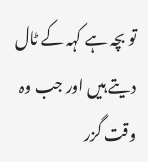تو بچہ ہے کہہ کے ٹال دیتے ہیں اور جب وہ وقت گزر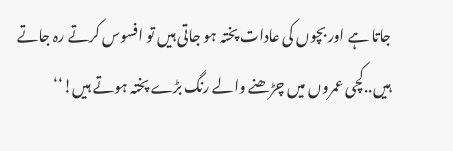جاتا ہے اور بچوں کی عادات پختہ ہو جاتی ہیں تو افسوس کرتے رہ جاتے ہیں..کچی عمروں میں چڑھنے والے رنگ بڑے پختہ ہوتے ہیں!‘‘